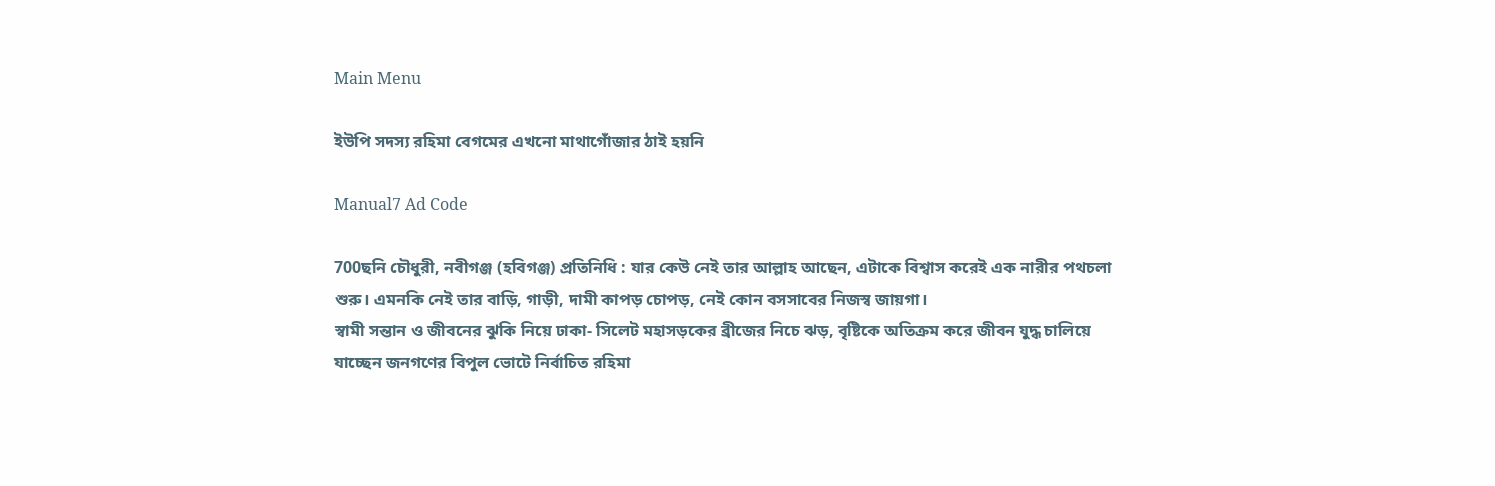Main Menu

ইউপি সদস্য রহিমা বেগমের এখনো মাথাগোঁজার ঠাই হয়নি

Manual7 Ad Code

700ছনি চৌধুরী, নবীগঞ্জ (হবিগঞ্জ) প্রতিনিধি : যার কেউ নেই তার আল্লাহ আছেন, এটাকে বিশ্বাস করেই এক নারীর পথচলা শুরু। এমনকি নেই তার বাড়ি, গাড়ী, দামী কাপড় চোপড়, নেই কোন বসসাবের নিজস্ব জায়গা।
স্বামী সন্তান ও জীবনের ঝুকি নিয়ে ঢাকা- সিলেট মহাসড়কের ব্রীজের নিচে ঝড়, বৃষ্টিকে অতিক্রম করে জীবন যুদ্ধ চালিয়ে যাচ্ছেন জনগণের বিপুল ভোটে নির্বাচিত রহিমা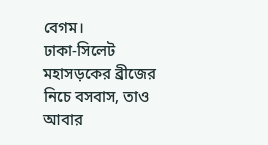বেগম।
ঢাকা-সিলেট মহাসড়কের ব্রীজের নিচে বসবাস, তাও আবার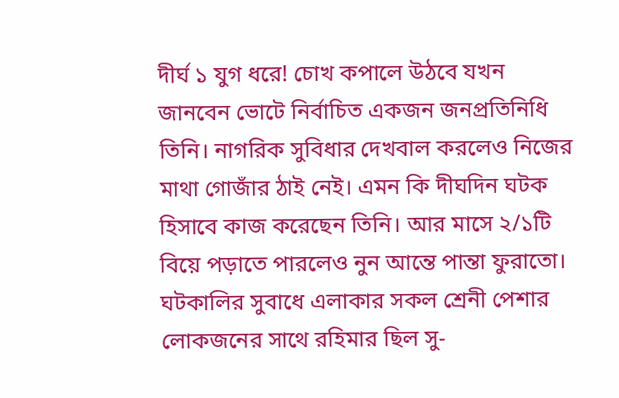দীর্ঘ ১ যুগ ধরে! চোখ কপালে উঠবে যখন জানবেন ভোটে নির্বাচিত একজন জনপ্রতিনিধি তিনি। নাগরিক সুবিধার দেখবাল করলেও নিজের মাথা গোজাঁর ঠাই নেই। এমন কি দীঘদিন ঘটক হিসাবে কাজ করেছেন তিনি। আর মাসে ২/১টি বিয়ে পড়াতে পারলেও নুন আন্তে পান্তা ফুরাতো। ঘটকালির সুবাধে এলাকার সকল শ্রেনী পেশার লোকজনের সাথে রহিমার ছিল সু-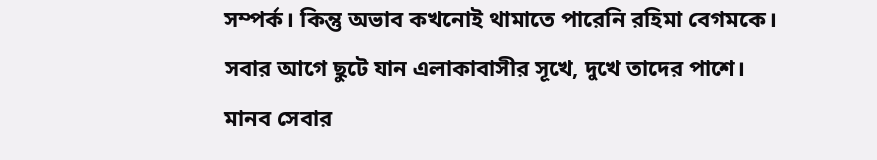সম্পর্ক। কিন্তু অভাব কখনোই থামাতে পারেনি রহিমা বেগমকে। সবার আগে ছুটে যান এলাকাবাসীর সূখে, দুখে তাদের পাশে।
মানব সেবার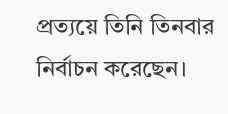প্রত্যয়ে তিনি তিনবার নির্বাচন করেছেন।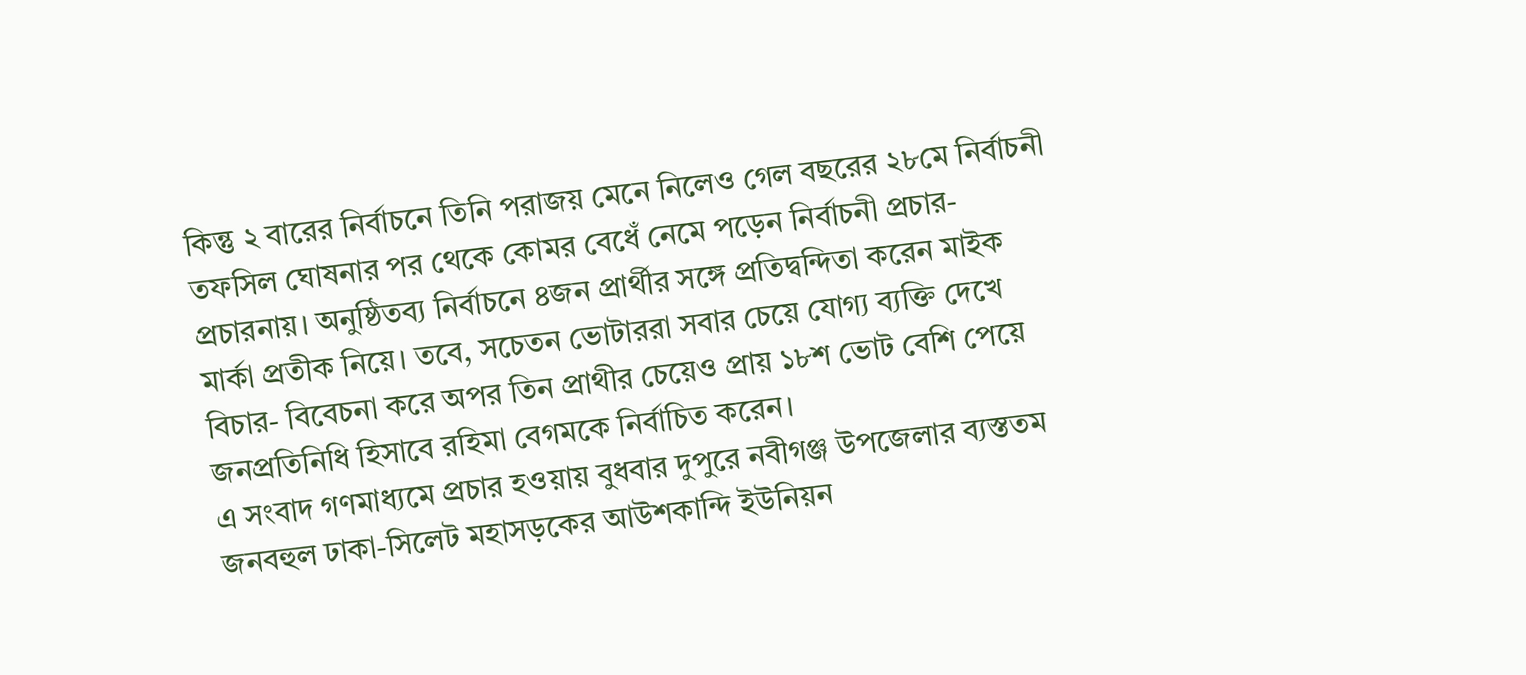কিন্তু ২ বারের নির্বাচনে তিনি পরাজয় মেনে নিলেও গেল বছরের ২৮মে নির্বাচনী তফসিল ঘোষনার পর থেকে কোমর বেধেঁ নেমে পড়েন নির্বাচনী প্রচার- প্রচারনায়। অনুষ্ঠিতব্য নির্বাচনে ৪জন প্রার্থীর সঙ্গে প্রতিদ্বন্দিতা করেন মাইক মার্কা প্রতীক নিয়ে। তবে, সচেতন ভোটাররা সবার চেয়ে যোগ্য ব্যক্তি দেখে বিচার- বিবেচনা করে অপর তিন প্রাথীর চেয়েও প্রায় ১৮শ ভোট বেশি পেয়ে জনপ্রতিনিধি হিসাবে রহিমা বেগমকে নির্বাচিত করেন।
এ সংবাদ গণমাধ্যমে প্রচার হওয়ায় বুধবার দুপুরে নবীগঞ্জ উপজেলার ব্যস্ততম জনবহুল ঢাকা-সিলেট মহাসড়কের আউশকান্দি ইউনিয়ন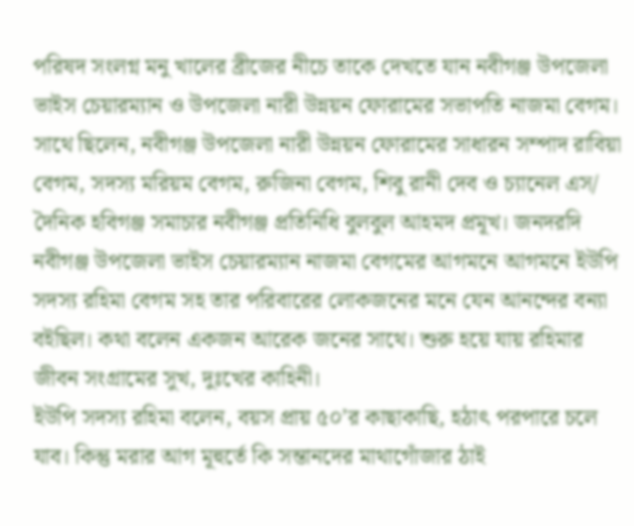পরিষদ সংলগ্ন মনু খালের ব্রীজের নীচে তাকে দেখতে যান নবীগঞ্জ উপজেলা ভাইস চেয়ারম্যান ও উপজেলা নারী উন্নয়ন ফোরামের সভাপতি নাজমা বেগম। সাথে ছিলেন, নবীগঞ্জ উপজেলা নারী উন্নয়ন ফোরামের সাধারন সম্পাদ রাবিয়া বেগম, সদস্য মরিয়ম বেগম, রুজিনা বেগম, শিবু রানী দেব ও চ্যানেল এস/ দৈনিক হবিগঞ্জ সমাচার নবীগঞ্জ প্রতিনিধি বুলবুল আহমদ প্রমূখ। জনদরদি নবীগঞ্জ উপজেলা ভাইস চেয়ারম্যান নাজমা বেগমের আগমনে আগমনে ইউপি সদস্য রহিমা বেগম সহ তার পরিবারের লোকজনের মনে যেন আনন্দের বন্যা বইছিল। কথা বলেন একজন আরেক জনের সাথে। শুরু হয়ে যায় রহিমার জীবন সংগ্রামের সুখ, দুঃখের কাহিনী।
ইউপি সদস্য রহিমা বলেন, বয়স প্রায় ৫০’র কাছাকাছি, হঠাৎ পরপারে চলে যাব। কিন্তু মরার আগ মূহুর্তে কি সন্তানদের মাথাগোঁজার ঠাই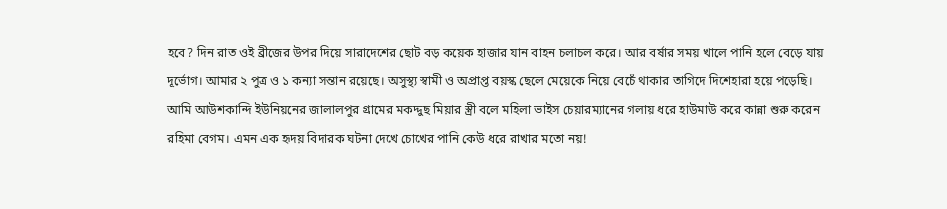হবে? দিন রাত ওই ব্রীজের উপর দিয়ে সারাদেশের ছোট বড় কয়েক হাজার যান বাহন চলাচল করে। আর বর্ষার সময় খালে পানি হলে বেড়ে যায় দূর্ভোগ। আমার ২ পুত্র ও ১ কন্যা সন্তান রয়েছে। অসুস্থ্য স্বামী ও অপ্রাপ্ত বয়স্ক ছেলে মেয়েকে নিয়ে বেচেঁ থাকার তাগিদে দিশেহারা হয়ে পড়েছি। আমি আউশকান্দি ইউনিয়নের জালালপুর গ্রামের মকদ্দুছ মিয়ার স্ত্রী বলে মহিলা ভাইস চেয়ারম্যানের গলায় ধরে হাউমাউ করে কান্না শুরু করেন রহিমা বেগম। এমন এক হৃদয় বিদারক ঘটনা দেখে চোখের পানি কেউ ধরে রাখার মতো নয়!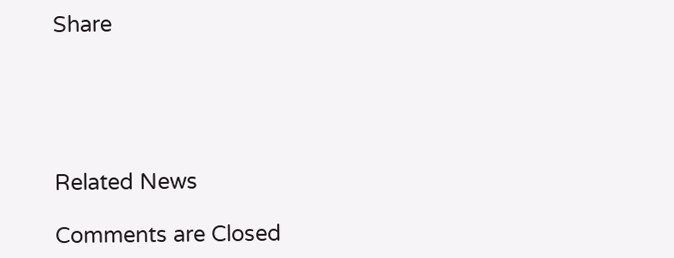Share





Related News

Comments are Closed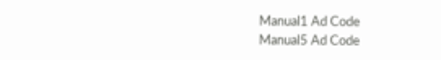Manual1 Ad Code
Manual5 Ad Code